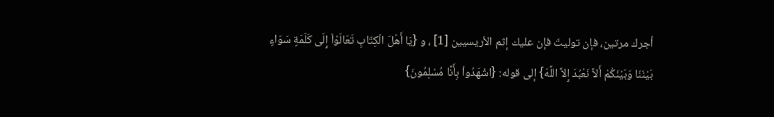أجرك مرتين، فإن توليتَ فإن عليك إثم الأريسيين [1] ، و {يَا أَهْلَ الْكِتَابِ تَعَالَوْاْ إِلَى كَلَمَةٍ سَوَاءٍ بَيْنَنَا وَبَيْنَكُمْ أَلاَّ نَعْبُدَ إِلاَّ اللَّهَ} إلى قوله: {اشْهَدُواْ بِأَنَّا مُسْلِمُونَ}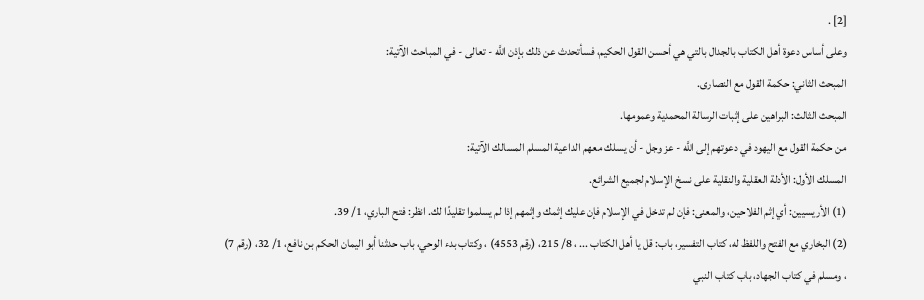[2] .
وعلى أساس دعوة أهل الكتاب بالجدال بالتي هي أحسن القول الحكيم، فسأتحدث عن ذلك بإذن اللَّه - تعالى - في المباحث الآتية:
المبحث الثاني: حكمة القول مع النصارى.
المبحث الثالث: البراهين على إثبات الرسالة المحمدية وعمومها.
من حكمة القول مع اليهود في دعوتهم إلى اللَّه - عز وجل - أن يسلك معهم الداعية المسلم المسالك الآتية:
المسلك الأول: الأدلة العقلية والنقلية على نسخ الإسلام لجميع الشرائع.
(1) الأريسيين: أي إثم الفلاحين، والمعنى: فإن لم تدخل في الإسلام فإن عليك إثمك وإثمهم إذا لم يسلموا تقليدًا لك. انظر: فتح الباري، 1/ 39.
(2) البخاري مع الفتح واللفظ له، كتاب التفسير، باب: قل يا أهل الكتاب ... ، 8/ 215، (رقم 4553) ، وكتاب بدء الوحي، باب حدثنا أبو اليمان الحكم بن نافع، 1/ 32، (رقم 7) ، ومسلم في كتاب الجهاد، باب كتاب النبي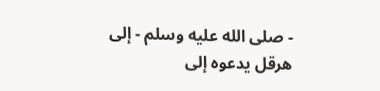- صلى الله عليه وسلم - إلى هرقل يدعوه إلى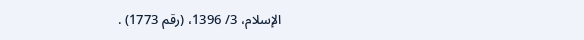الإسلام، 3/ 1396، (رقم 1773) .